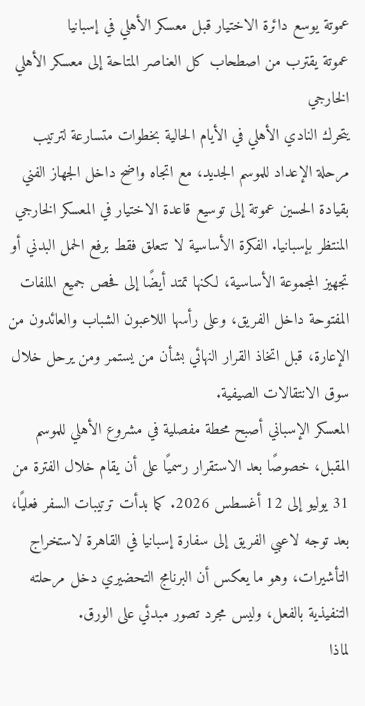عموتة يوسع دائرة الاختيار قبل معسكر الأهلي في إسبانيا
عموتة يقترب من اصطحاب كل العناصر المتاحة إلى معسكر الأهلي الخارجي
يتحرك النادي الأهلي في الأيام الحالية بخطوات متسارعة لترتيب مرحلة الإعداد للموسم الجديد، مع اتجاه واضح داخل الجهاز الفني بقيادة الحسين عموتة إلى توسيع قاعدة الاختيار في المعسكر الخارجي المنتظر بإسبانيا. الفكرة الأساسية لا تتعلق فقط برفع الحمل البدني أو تجهيز المجموعة الأساسية، لكنها تمتد أيضًا إلى فحص جميع الملفات المفتوحة داخل الفريق، وعلى رأسها اللاعبون الشباب والعائدون من الإعارة، قبل اتخاذ القرار النهائي بشأن من يستمر ومن يرحل خلال سوق الانتقالات الصيفية.
المعسكر الإسباني أصبح محطة مفصلية في مشروع الأهلي للموسم المقبل، خصوصًا بعد الاستقرار رسميًا على أن يقام خلال الفترة من 31 يوليو إلى 12 أغسطس 2026. كما بدأت ترتيبات السفر فعليًا، بعد توجه لاعبي الفريق إلى سفارة إسبانيا في القاهرة لاستخراج التأشيرات، وهو ما يعكس أن البرنامج التحضيري دخل مرحلته التنفيذية بالفعل، وليس مجرد تصور مبدئي على الورق.
لماذا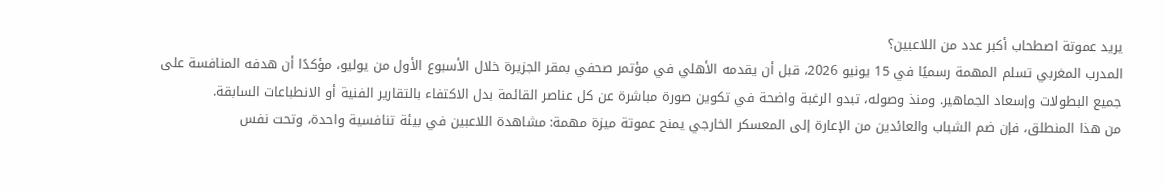يريد عموتة اصطحاب أكبر عدد من اللاعبين؟
المدرب المغربي تسلم المهمة رسميًا في 15 يونيو 2026، قبل أن يقدمه الأهلي في مؤتمر صحفي بمقر الجزيرة خلال الأسبوع الأول من يوليو، مؤكدًا أن هدفه المنافسة على جميع البطولات وإسعاد الجماهير. ومنذ وصوله، تبدو الرغبة واضحة في تكوين صورة مباشرة عن كل عناصر القائمة بدل الاكتفاء بالتقارير الفنية أو الانطباعات السابقة.
من هذا المنطلق، فإن ضم الشباب والعائدين من الإعارة إلى المعسكر الخارجي يمنح عموتة ميزة مهمة: مشاهدة اللاعبين في بيئة تنافسية واحدة، وتحت نفس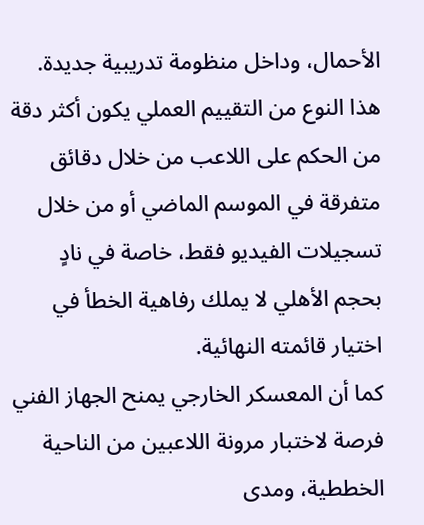الأحمال، وداخل منظومة تدريبية جديدة. هذا النوع من التقييم العملي يكون أكثر دقة من الحكم على اللاعب من خلال دقائق متفرقة في الموسم الماضي أو من خلال تسجيلات الفيديو فقط، خاصة في نادٍ بحجم الأهلي لا يملك رفاهية الخطأ في اختيار قائمته النهائية.
كما أن المعسكر الخارجي يمنح الجهاز الفني فرصة لاختبار مرونة اللاعبين من الناحية الخططية، ومدى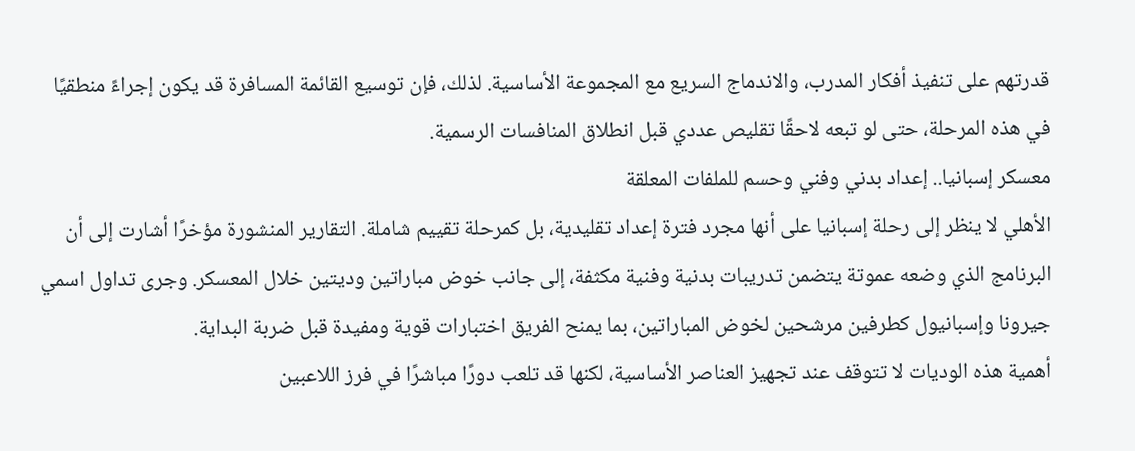قدرتهم على تنفيذ أفكار المدرب، والاندماج السريع مع المجموعة الأساسية. لذلك، فإن توسيع القائمة المسافرة قد يكون إجراءً منطقيًا في هذه المرحلة، حتى لو تبعه لاحقًا تقليص عددي قبل انطلاق المنافسات الرسمية.
معسكر إسبانيا.. إعداد بدني وفني وحسم للملفات المعلقة
الأهلي لا ينظر إلى رحلة إسبانيا على أنها مجرد فترة إعداد تقليدية، بل كمرحلة تقييم شاملة. التقارير المنشورة مؤخرًا أشارت إلى أن البرنامج الذي وضعه عموتة يتضمن تدريبات بدنية وفنية مكثفة، إلى جانب خوض مباراتين وديتين خلال المعسكر. وجرى تداول اسمي جيرونا وإسبانيول كطرفين مرشحين لخوض المباراتين، بما يمنح الفريق اختبارات قوية ومفيدة قبل ضربة البداية.
أهمية هذه الوديات لا تتوقف عند تجهيز العناصر الأساسية، لكنها قد تلعب دورًا مباشرًا في فرز اللاعبين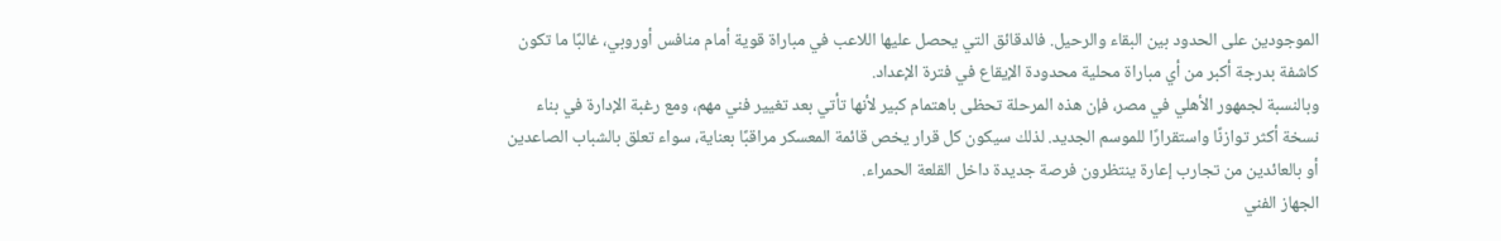الموجودين على الحدود بين البقاء والرحيل. فالدقائق التي يحصل عليها اللاعب في مباراة قوية أمام منافس أوروبي، غالبًا ما تكون كاشفة بدرجة أكبر من أي مباراة محلية محدودة الإيقاع في فترة الإعداد.
وبالنسبة لجمهور الأهلي في مصر، فإن هذه المرحلة تحظى باهتمام كبير لأنها تأتي بعد تغيير فني مهم، ومع رغبة الإدارة في بناء نسخة أكثر توازنًا واستقرارًا للموسم الجديد. لذلك سيكون كل قرار يخص قائمة المعسكر مراقبًا بعناية، سواء تعلق بالشباب الصاعدين أو بالعائدين من تجارب إعارة ينتظرون فرصة جديدة داخل القلعة الحمراء.
الجهاز الفني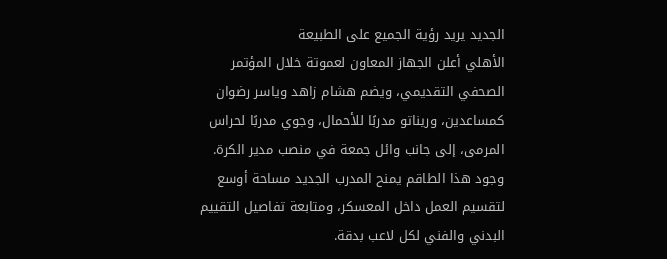الجديد يريد رؤية الجميع على الطبيعة
الأهلي أعلن الجهاز المعاون لعموتة خلال المؤتمر الصحفي التقديمي، ويضم هشام زاهد وياسر رضوان كمساعدين، وريناتو مدربًا للأحمال، وجوي مدربًا لحراس المرمى، إلى جانب وائل جمعة في منصب مدير الكرة. وجود هذا الطاقم يمنح المدرب الجديد مساحة أوسع لتقسيم العمل داخل المعسكر، ومتابعة تفاصيل التقييم البدني والفني لكل لاعب بدقة.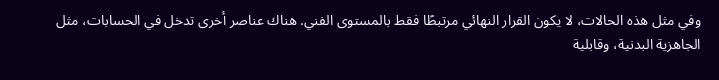وفي مثل هذه الحالات، لا يكون القرار النهائي مرتبطًا فقط بالمستوى الفني. هناك عناصر أخرى تدخل في الحسابات، مثل الجاهزية البدنية، وقابلية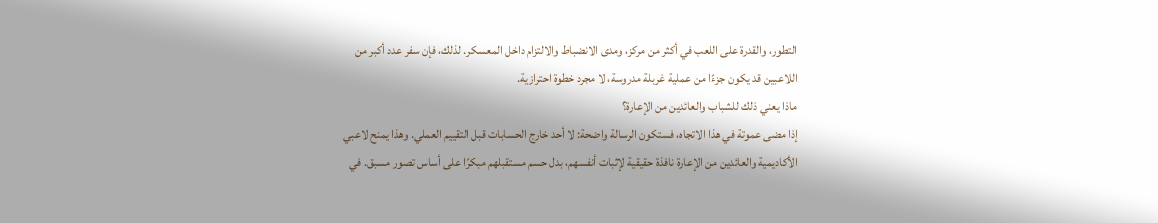التطور، والقدرة على اللعب في أكثر من مركز، ومدى الانضباط والالتزام داخل المعسكر. لذلك، فإن سفر عدد أكبر من اللاعبين قد يكون جزءًا من عملية غربلة مدروسة، لا مجرد خطوة احترازية.
ماذا يعني ذلك للشباب والعائدين من الإعارة؟
إذا مضى عموتة في هذا الاتجاه، فستكون الرسالة واضحة: لا أحد خارج الحسابات قبل التقييم العملي. وهذا يمنح لاعبي الأكاديمية والعائدين من الإعارة نافذة حقيقية لإثبات أنفسهم، بدل حسم مستقبلهم مبكرًا على أساس تصور مسبق. في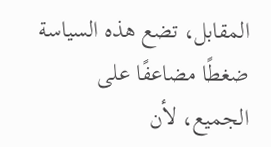المقابل، تضع هذه السياسة ضغطًا مضاعفًا على الجميع، لأن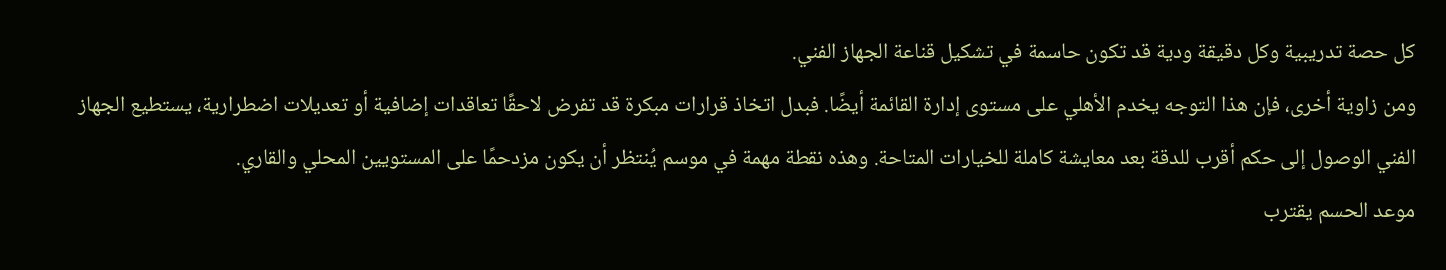كل حصة تدريبية وكل دقيقة ودية قد تكون حاسمة في تشكيل قناعة الجهاز الفني.
ومن زاوية أخرى، فإن هذا التوجه يخدم الأهلي على مستوى إدارة القائمة أيضًا. فبدل اتخاذ قرارات مبكرة قد تفرض لاحقًا تعاقدات إضافية أو تعديلات اضطرارية، يستطيع الجهاز الفني الوصول إلى حكم أقرب للدقة بعد معايشة كاملة للخيارات المتاحة. وهذه نقطة مهمة في موسم يُنتظر أن يكون مزدحمًا على المستويين المحلي والقاري.
موعد الحسم يقترب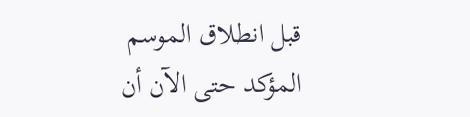قبل انطلاق الموسم
المؤكد حتى الآن أن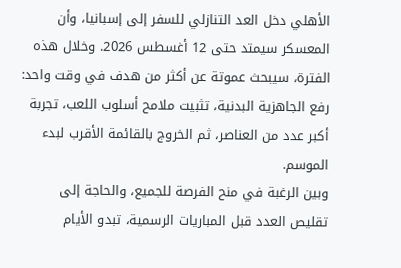الأهلي دخل العد التنازلي للسفر إلى إسبانيا، وأن المعسكر سيمتد حتى 12 أغسطس 2026. وخلال هذه الفترة، سيبحث عموتة عن أكثر من هدف في وقت واحد: رفع الجاهزية البدنية، تثبيت ملامح أسلوب اللعب، تجربة أكبر عدد من العناصر، ثم الخروج بالقائمة الأقرب لبدء الموسم.
وبين الرغبة في منح الفرصة للجميع، والحاجة إلى تقليص العدد قبل المباريات الرسمية، تبدو الأيام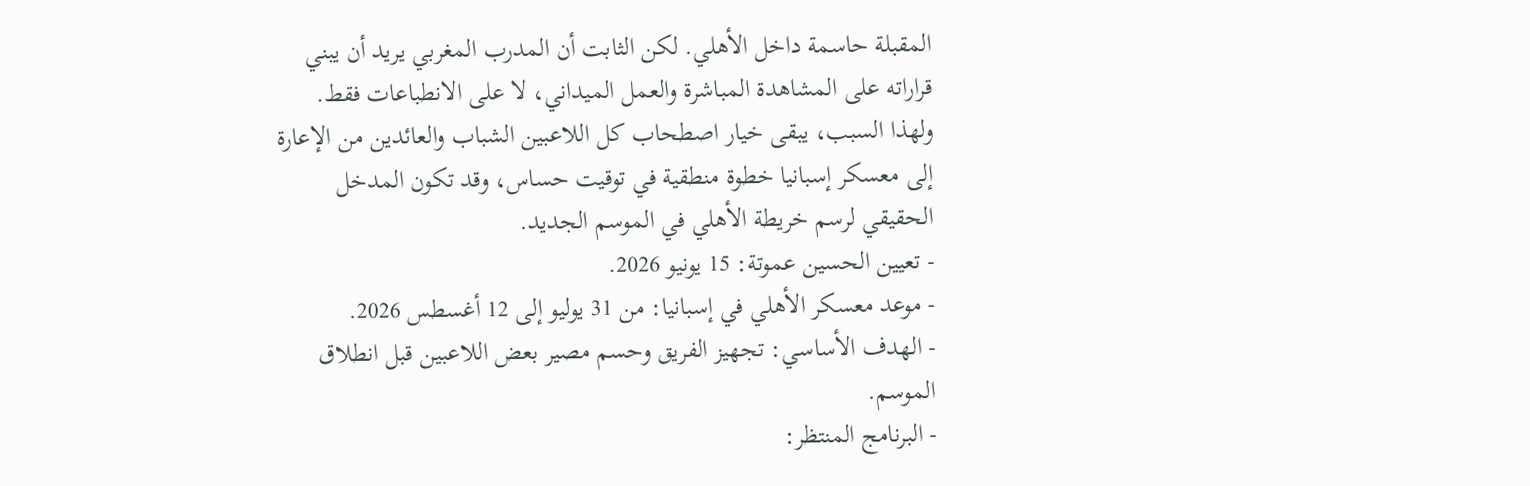المقبلة حاسمة داخل الأهلي. لكن الثابت أن المدرب المغربي يريد أن يبني قراراته على المشاهدة المباشرة والعمل الميداني، لا على الانطباعات فقط. ولهذا السبب، يبقى خيار اصطحاب كل اللاعبين الشباب والعائدين من الإعارة إلى معسكر إسبانيا خطوة منطقية في توقيت حساس، وقد تكون المدخل الحقيقي لرسم خريطة الأهلي في الموسم الجديد.
- تعيين الحسين عموتة: 15 يونيو 2026.
- موعد معسكر الأهلي في إسبانيا: من 31 يوليو إلى 12 أغسطس 2026.
- الهدف الأساسي: تجهيز الفريق وحسم مصير بعض اللاعبين قبل انطلاق الموسم.
- البرنامج المنتظر: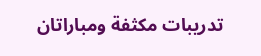تدريبات مكثفة ومباراتان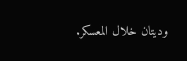وديتان خلال المعسكر.